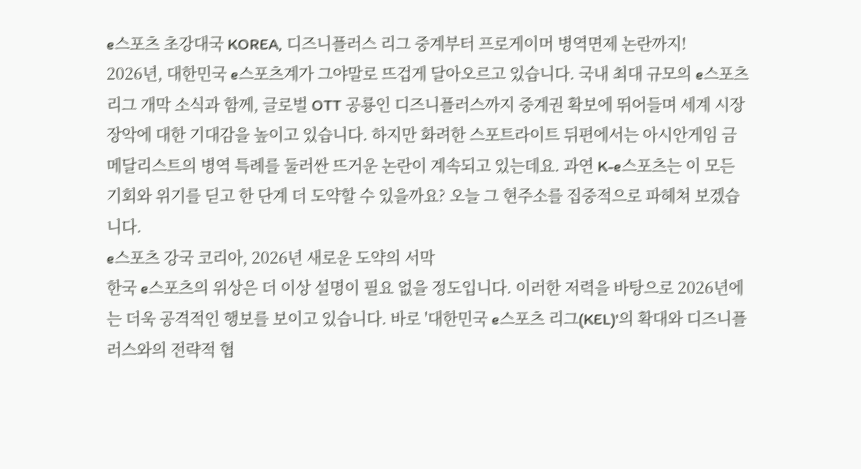e스포츠 초강대국 KOREA, 디즈니플러스 리그 중계부터 프로게이머 병역면제 논란까지!
2026년, 대한민국 e스포츠계가 그야말로 뜨겁게 달아오르고 있습니다. 국내 최대 규모의 e스포츠 리그 개막 소식과 함께, 글로벌 OTT 공룡인 디즈니플러스까지 중계권 확보에 뛰어들며 세계 시장 장악에 대한 기대감을 높이고 있습니다. 하지만 화려한 스포트라이트 뒤편에서는 아시안게임 금메달리스트의 병역 특례를 둘러싼 뜨거운 논란이 계속되고 있는데요. 과연 K-e스포츠는 이 모든 기회와 위기를 딛고 한 단계 더 도약할 수 있을까요? 오늘 그 현주소를 집중적으로 파헤쳐 보겠습니다.
e스포츠 강국 코리아, 2026년 새로운 도약의 서막
한국 e스포츠의 위상은 더 이상 설명이 필요 없을 정도입니다. 이러한 저력을 바탕으로 2026년에는 더욱 공격적인 행보를 보이고 있습니다. 바로 '대한민국 e스포츠 리그(KEL)'의 확대와 디즈니플러스와의 전략적 협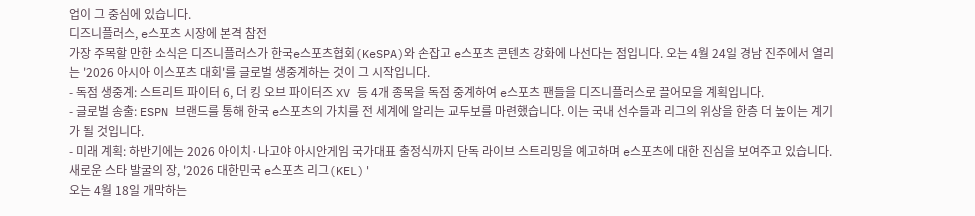업이 그 중심에 있습니다.
디즈니플러스, e스포츠 시장에 본격 참전
가장 주목할 만한 소식은 디즈니플러스가 한국e스포츠협회(KeSPA)와 손잡고 e스포츠 콘텐츠 강화에 나선다는 점입니다. 오는 4월 24일 경남 진주에서 열리는 '2026 아시아 이스포츠 대회'를 글로벌 생중계하는 것이 그 시작입니다.
- 독점 생중계: 스트리트 파이터 6, 더 킹 오브 파이터즈 XV 등 4개 종목을 독점 중계하여 e스포츠 팬들을 디즈니플러스로 끌어모을 계획입니다.
- 글로벌 송출: ESPN 브랜드를 통해 한국 e스포츠의 가치를 전 세계에 알리는 교두보를 마련했습니다. 이는 국내 선수들과 리그의 위상을 한층 더 높이는 계기가 될 것입니다.
- 미래 계획: 하반기에는 2026 아이치·나고야 아시안게임 국가대표 출정식까지 단독 라이브 스트리밍을 예고하며 e스포츠에 대한 진심을 보여주고 있습니다.
새로운 스타 발굴의 장, '2026 대한민국 e스포츠 리그(KEL)'
오는 4월 18일 개막하는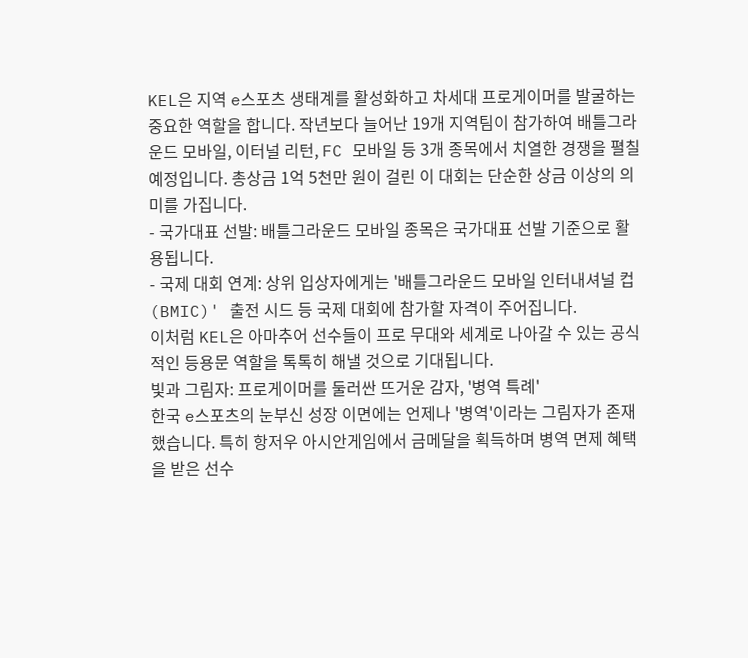KEL은 지역 e스포츠 생태계를 활성화하고 차세대 프로게이머를 발굴하는 중요한 역할을 합니다. 작년보다 늘어난 19개 지역팀이 참가하여 배틀그라운드 모바일, 이터널 리턴, FC 모바일 등 3개 종목에서 치열한 경쟁을 펼칠 예정입니다. 총상금 1억 5천만 원이 걸린 이 대회는 단순한 상금 이상의 의미를 가집니다.
- 국가대표 선발: 배틀그라운드 모바일 종목은 국가대표 선발 기준으로 활용됩니다.
- 국제 대회 연계: 상위 입상자에게는 '배틀그라운드 모바일 인터내셔널 컵(BMIC)' 출전 시드 등 국제 대회에 참가할 자격이 주어집니다.
이처럼 KEL은 아마추어 선수들이 프로 무대와 세계로 나아갈 수 있는 공식적인 등용문 역할을 톡톡히 해낼 것으로 기대됩니다.
빛과 그림자: 프로게이머를 둘러싼 뜨거운 감자, '병역 특례'
한국 e스포츠의 눈부신 성장 이면에는 언제나 '병역'이라는 그림자가 존재했습니다. 특히 항저우 아시안게임에서 금메달을 획득하며 병역 면제 혜택을 받은 선수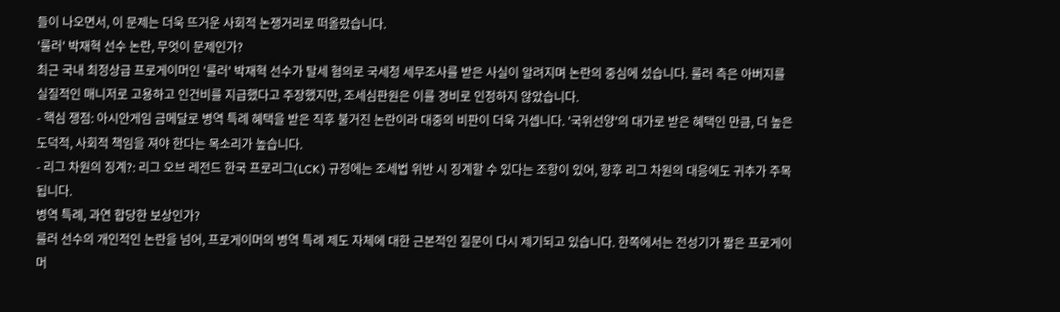들이 나오면서, 이 문제는 더욱 뜨거운 사회적 논쟁거리로 떠올랐습니다.
'룰러' 박재혁 선수 논란, 무엇이 문제인가?
최근 국내 최정상급 프로게이머인 '룰러' 박재혁 선수가 탈세 혐의로 국세청 세무조사를 받은 사실이 알려지며 논란의 중심에 섰습니다. 룰러 측은 아버지를 실질적인 매니저로 고용하고 인건비를 지급했다고 주장했지만, 조세심판원은 이를 경비로 인정하지 않았습니다.
- 핵심 쟁점: 아시안게임 금메달로 병역 특례 혜택을 받은 직후 불거진 논란이라 대중의 비판이 더욱 거셉니다. '국위선양'의 대가로 받은 혜택인 만큼, 더 높은 도덕적, 사회적 책임을 져야 한다는 목소리가 높습니다.
- 리그 차원의 징계?: 리그 오브 레전드 한국 프로리그(LCK) 규정에는 조세법 위반 시 징계할 수 있다는 조항이 있어, 향후 리그 차원의 대응에도 귀추가 주목됩니다.
병역 특례, 과연 합당한 보상인가?
룰러 선수의 개인적인 논란을 넘어, 프로게이머의 병역 특례 제도 자체에 대한 근본적인 질문이 다시 제기되고 있습니다. 한쪽에서는 전성기가 짧은 프로게이머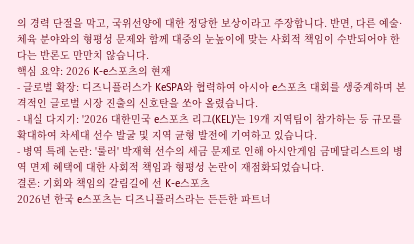의 경력 단절을 막고, 국위선양에 대한 정당한 보상이라고 주장합니다. 반면, 다른 예술·체육 분야와의 형평성 문제와 함께 대중의 눈높이에 맞는 사회적 책임이 수반되어야 한다는 반론도 만만치 않습니다.
핵심 요약: 2026 K-e스포츠의 현재
- 글로벌 확장: 디즈니플러스가 KeSPA와 협력하여 아시아 e스포츠 대회를 생중계하며 본격적인 글로벌 시장 진출의 신호탄을 쏘아 올렸습니다.
- 내실 다지기: '2026 대한민국 e스포츠 리그(KEL)'는 19개 지역팀이 참가하는 등 규모를 확대하여 차세대 선수 발굴 및 지역 균형 발전에 기여하고 있습니다.
- 병역 특례 논란: '룰러' 박재혁 선수의 세금 문제로 인해 아시안게임 금메달리스트의 병역 면제 혜택에 대한 사회적 책임과 형평성 논란이 재점화되었습니다.
결론: 기회와 책임의 갈림길에 선 K-e스포츠
2026년 한국 e스포츠는 디즈니플러스라는 든든한 파트너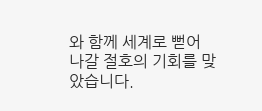와 함께 세계로 뻗어 나갈 절호의 기회를 맞았습니다.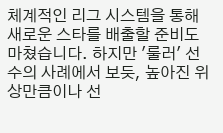체계적인 리그 시스템을 통해 새로운 스타를 배출할 준비도 마쳤습니다. 하지만 '룰러' 선수의 사례에서 보듯, 높아진 위상만큼이나 선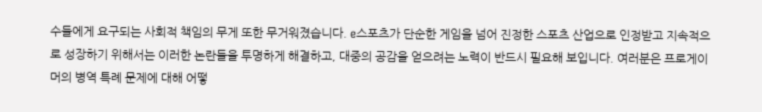수들에게 요구되는 사회적 책임의 무게 또한 무거워졌습니다. e스포츠가 단순한 게임을 넘어 진정한 스포츠 산업으로 인정받고 지속적으로 성장하기 위해서는 이러한 논란들을 투명하게 해결하고, 대중의 공감을 얻으려는 노력이 반드시 필요해 보입니다. 여러분은 프로게이머의 병역 특례 문제에 대해 어떻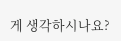게 생각하시나요?